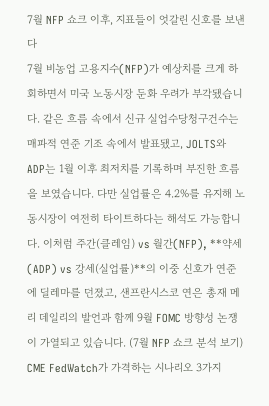7월 NFP 쇼크 이후, 지표들이 엇갈린 신호를 보낸다
7월 비농업 고용지수(NFP)가 예상치를 크게 하회하면서 미국 노동시장 둔화 우려가 부각됐습니다. 같은 흐름 속에서 신규 실업수당청구건수는 매파적 연준 기조 속에서 발표됐고, JOLTS와 ADP는 1월 이후 최저치를 기록하며 부진한 흐름을 보였습니다. 다만 실업률은 4.2%를 유지해 노동시장이 여전히 타이트하다는 해석도 가능합니다. 이처럼 주간(클레임) vs 월간(NFP), **약세(ADP) vs 강세(실업률)**의 이중 신호가 연준에 딜레마를 던졌고, 샌프란시스코 연은 총재 메리 데일리의 발언과 함께 9월 FOMC 방향성 논쟁이 가열되고 있습니다. (7월 NFP 쇼크 분석 보기)
CME FedWatch가 가격하는 시나리오 3가지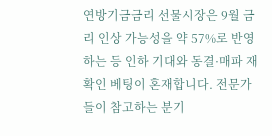연방기금금리 선물시장은 9월 금리 인상 가능성을 약 57%로 반영하는 등 인하 기대와 동결·매파 재확인 베팅이 혼재합니다. 전문가들이 참고하는 분기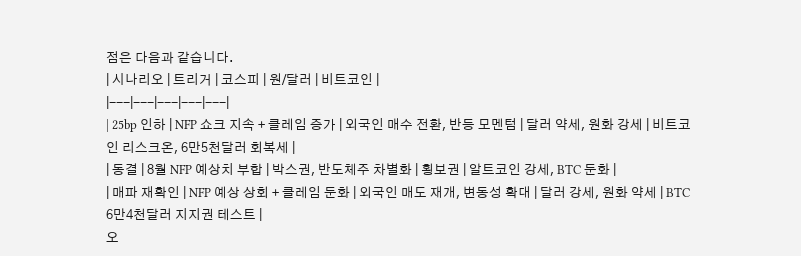점은 다음과 같습니다.
| 시나리오 | 트리거 | 코스피 | 원/달러 | 비트코인 |
|---|---|---|---|---|
| 25bp 인하 | NFP 쇼크 지속 + 클레임 증가 | 외국인 매수 전환, 반등 모멘텀 | 달러 약세, 원화 강세 | 비트코인 리스크온, 6만5천달러 회복세 |
| 동결 | 8월 NFP 예상치 부합 | 박스권, 반도체주 차별화 | 횡보권 | 알트코인 강세, BTC 둔화 |
| 매파 재확인 | NFP 예상 상회 + 클레임 둔화 | 외국인 매도 재개, 변동성 확대 | 달러 강세, 원화 약세 | BTC 6만4천달러 지지권 테스트 |
오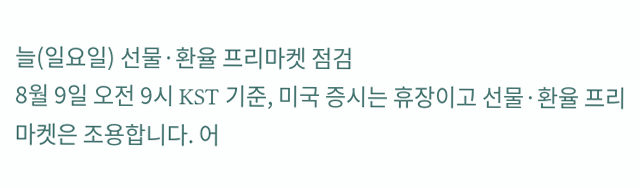늘(일요일) 선물·환율 프리마켓 점검
8월 9일 오전 9시 KST 기준, 미국 증시는 휴장이고 선물·환율 프리마켓은 조용합니다. 어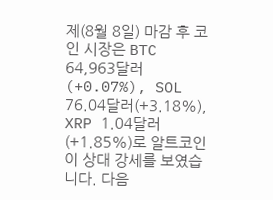제(8월 8일) 마감 후 코인 시장은 BTC 64,963달러(+0.07%), SOL 76.04달러(+3.18%), XRP 1.04달러(+1.85%)로 알트코인이 상대 강세를 보였습니다. 다음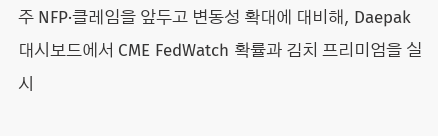주 NFP·클레임을 앞두고 변동성 확대에 대비해, Daepak 대시보드에서 CME FedWatch 확률과 김치 프리미엄을 실시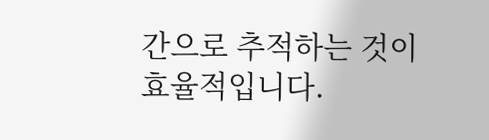간으로 추적하는 것이 효율적입니다.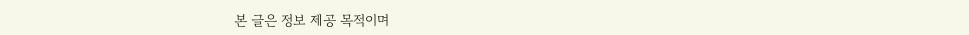본 글은 정보 제공 목적이며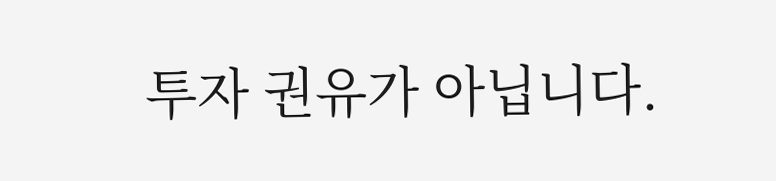투자 권유가 아닙니다.